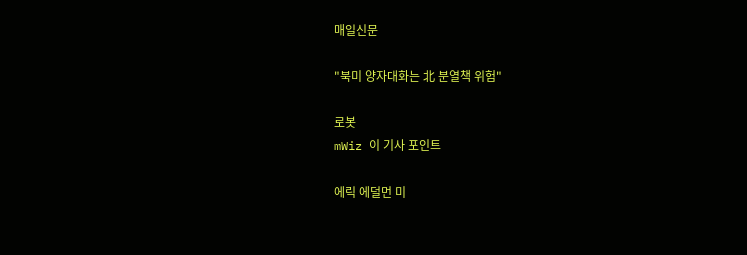매일신문

"북미 양자대화는 北 분열책 위험"

로봇
mWiz 이 기사 포인트

에릭 에덜먼 미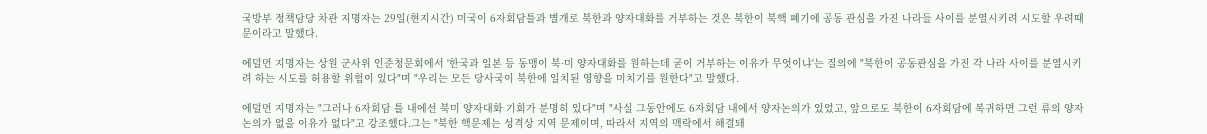국방부 정책담당 차관 지명자는 29일(현지시간) 미국이 6자회담틀과 별개로 북한과 양자대화를 거부하는 것은 북한이 북핵 폐기에 공동 관심을 가진 나라들 사이를 분열시키려 시도할 우려때문이라고 말했다.

에덜먼 지명자는 상원 군사위 인준청문회에서 '한국과 일본 등 동맹이 북·미 양자대화를 원하는데 굳이 거부하는 이유가 무엇이냐'는 질의에 "북한이 공동관심을 가진 각 나라 사이를 분열시키려 하는 시도를 허용할 위험이 있다"며 "우리는 모든 당사국이 북한에 일치된 영향을 미치기를 원한다"고 말했다.

에덜먼 지명자는 "그러나 6자회담 틀 내에선 북미 양자대화 기회가 분명히 있다"며 "사실 그동안에도 6자회담 내에서 양자논의가 있었고, 앞으로도 북한이 6자회담에 복귀하면 그런 류의 양자논의가 없을 이유가 없다"고 강조했다.그는 "북한 핵문제는 성격상 지역 문제이며, 따라서 지역의 맥락에서 해결돼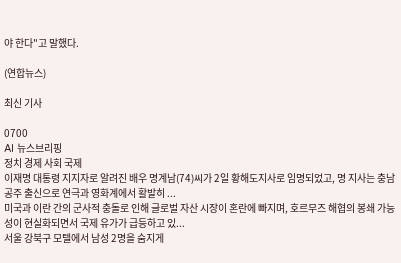야 한다"고 말했다.

(연합뉴스)

최신 기사

0700
AI 뉴스브리핑
정치 경제 사회 국제
이재명 대통령 지지자로 알려진 배우 명계남(74)씨가 2일 황해도지사로 임명되었고, 명 지사는 충남 공주 출신으로 연극과 영화계에서 활발히 ...
미국과 이란 간의 군사적 충돌로 인해 글로벌 자산 시장이 혼란에 빠지며, 호르무즈 해협의 봉쇄 가능성이 현실화되면서 국제 유가가 급등하고 있...
서울 강북구 모텔에서 남성 2명을 숨지게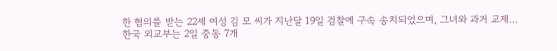한 혐의를 받는 22세 여성 김 모 씨가 지난달 19일 검찰에 구속 송치되었으며, 그녀와 과거 교제...
한국 외교부는 2일 중동 7개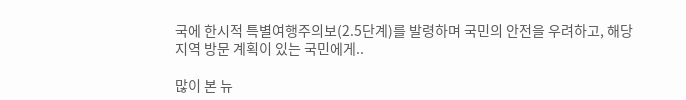국에 한시적 특별여행주의보(2.5단계)를 발령하며 국민의 안전을 우려하고, 해당 지역 방문 계획이 있는 국민에게..

많이 본 뉴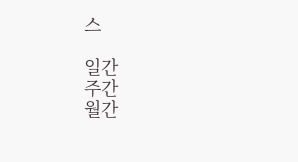스

일간
주간
월간